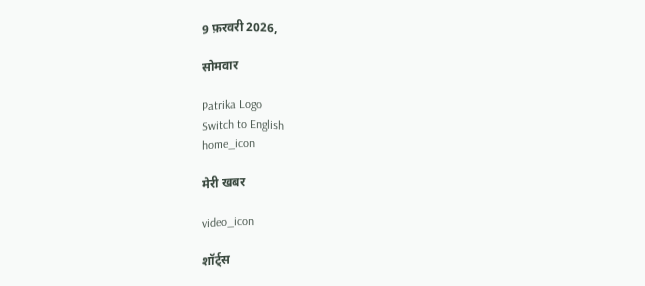9 फ़रवरी 2026,

सोमवार

Patrika Logo
Switch to English
home_icon

मेरी खबर

video_icon

शॉर्ट्स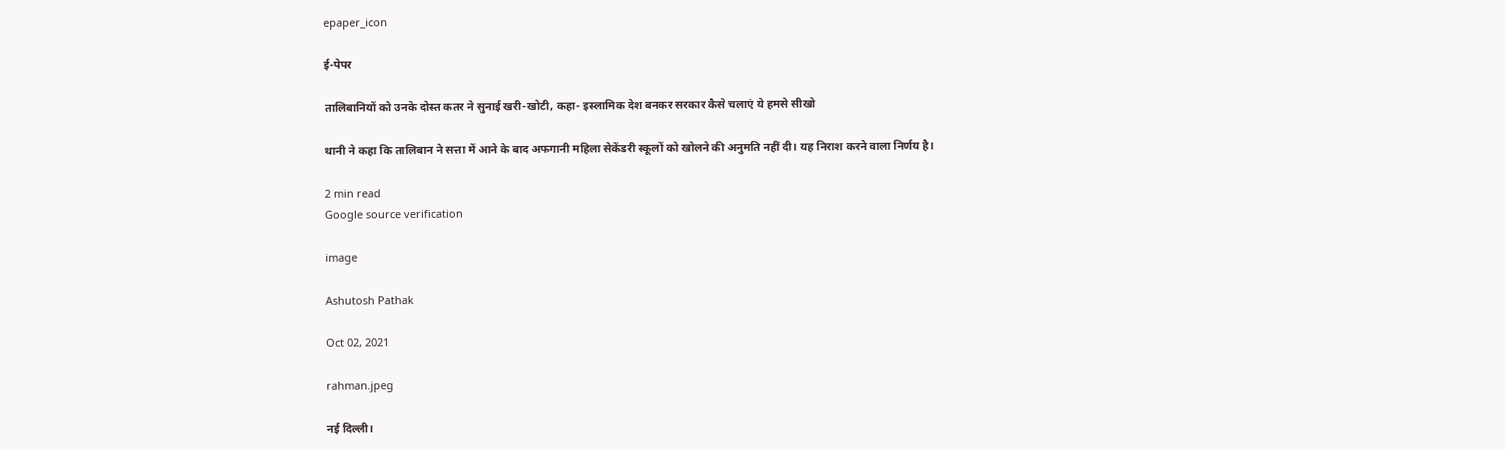epaper_icon

ई-पेपर

तालिबानियों को उनके दोस्त कतर ने सुनाई खरी-खोटी, कहा- इस्लामिक देश बनकर सरकार कैसे चलाएं ये हमसे सीखो

थानी ने कहा कि तालिबान ने सत्ता में आने के बाद अफगानी महिला सेकेंडरी स्कूलों को खोलने की अनुमति नहीं दी। यह निराश करने वाला निर्णय है।

2 min read
Google source verification

image

Ashutosh Pathak

Oct 02, 2021

rahman.jpeg

नई दिल्ली।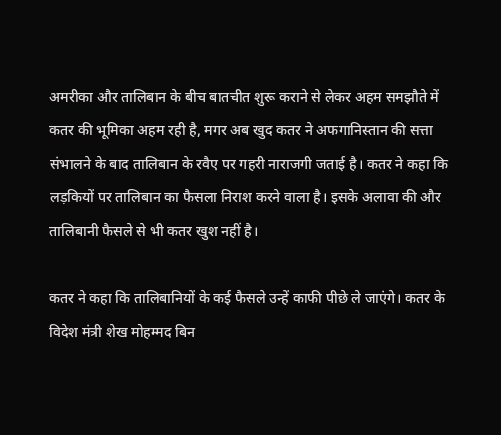अमरीका और तालिबान के बीच बातचीत शुरू कराने से लेकर अहम समझौते में कतर की भूमिका अहम रही है, मगर अब खुद कतर ने अफगानिस्तान की सत्ता संभालने के बाद तालिबान के रवैए पर गहरी नाराजगी जताई है। कतर ने कहा कि लड़कियों पर तालिबान का फैसला निराश करने वाला है। इसके अलावा की और तालिबानी फैसले से भी कतर खुश नहीं है।

कतर ने कहा कि तालिबानियों के कई फैसले उन्हें काफी पीछे ले जाएंगे। कतर के विदेश मंत्री शेख मोहम्मद बिन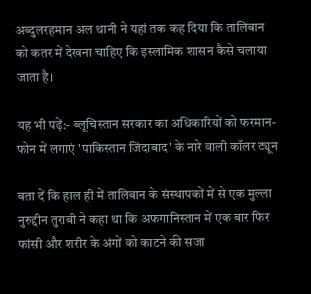अब्दुलरहमान अल थानी ने यहां तक कह दिया कि तालिबान को कतर में देखना चाहिए कि इस्लामिक शासन कैसे चलाया जाता है।

यह भी पढ़ें:- ब्लूचिस्तान सरकार का अधिकारियों को फरमान- फोन में लगाएं 'पाकिस्तान जिंदाबाद' के नारे वाली कॉलर ट्यून

बता दें कि हाल ही में तालिबान के संस्थापकों में से एक मुल्ला नुरुद्दीन तुराबी ने कहा था कि अफगानिस्तान में एक बार फिर फांसी और शरीर के अंगों को काटने की सजा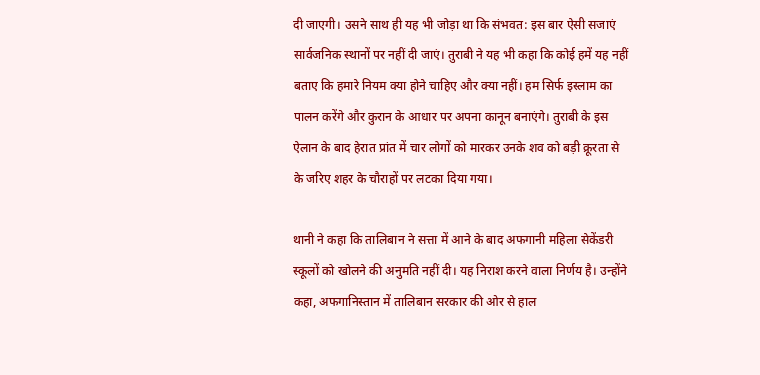दी जाएगी। उसने साथ ही यह भी जोड़ा था कि संभवत: इस बार ऐसी सजाएं सार्वजनिक स्थानों पर नहीं दी जाएं। तुराबी ने यह भी कहा कि कोई हमें यह नहीं बताए कि हमारे नियम क्या होने चाहिए और क्या नहीं। हम सिर्फ इस्लाम का पालन करेंगे और कुरान के आधार पर अपना कानून बनाएंगे। तुराबी के इस ऐलान के बाद हेरात प्रांत में चार लोगों को मारकर उनके शव को बड़ी क्रूरता से के जरिए शहर के चौराहों पर लटका दिया गया।

थानी ने कहा कि तालिबान ने सत्ता में आने के बाद अफगानी महिला सेकेंडरी स्कूलों को खोलने की अनुमति नहीं दी। यह निराश करने वाला निर्णय है। उन्होंने कहा, अफगानिस्तान में तालिबान सरकार की ओर से हाल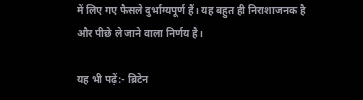में लिए गए फैसले दुर्भाग्यपूर्ण हैं। यह बहुत ही निराशाजनक है और पीछे ले जाने वाला निर्णय है।

यह भी पढ़ें:- ब्रिटेन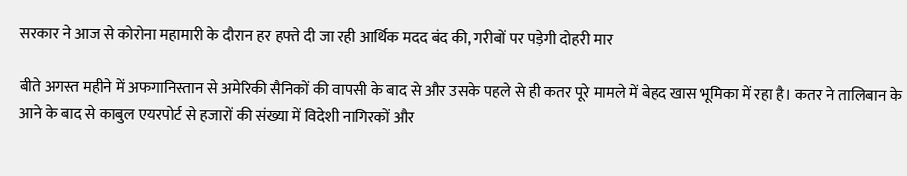सरकार ने आज से कोरोना महामारी के दौरान हर हफ्ते दी जा रही आर्थिक मदद बंद की, गरीबों पर पड़ेगी दोहरी मार

बीते अगस्त महीने में अफगानिस्तान से अमेरिकी सैनिकों की वापसी के बाद से और उसके पहले से ही कतर पूरे मामले में बेहद खास भूमिका में रहा है। कतर ने तालिबान के आने के बाद से काबुल एयरपोर्ट से हजारों की संख्या में विदेशी नागिरकों और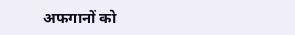अफगानों को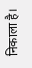निकाला है।